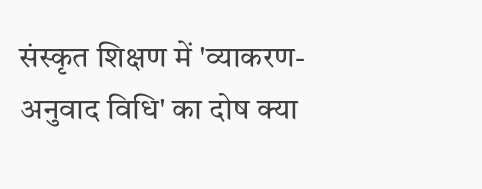संस्कृत शिक्षण में 'व्याकरण-अनुवाद विधि' का दोष क्या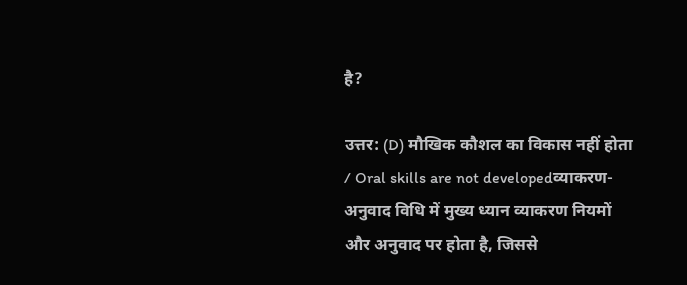है?

उत्तर: (D) मौखिक कौशल का विकास नहीं होता / Oral skills are not developedव्याकरण-अनुवाद विधि में मुख्य ध्यान व्याकरण नियमों और अनुवाद पर होता है, जिससे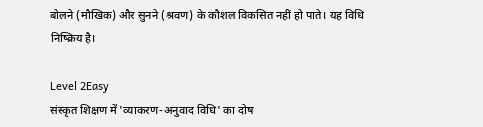बोलने (मौखिक) और सुनने (श्रवण) के कौशल विकसित नहीं हो पाते। यह विधि निष्क्रिय है।

Level 2Easy
संस्कृत शिक्षण में 'व्याकरण-अनुवाद विधि' का दोष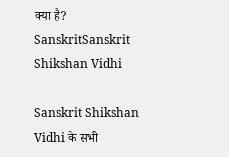क्या है?
SanskritSanskrit Shikshan Vidhi

Sanskrit Shikshan Vidhi के सभी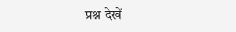प्रश्न देखें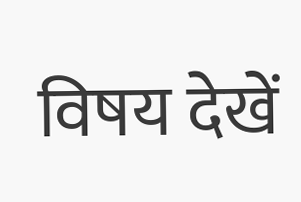विषय देखें